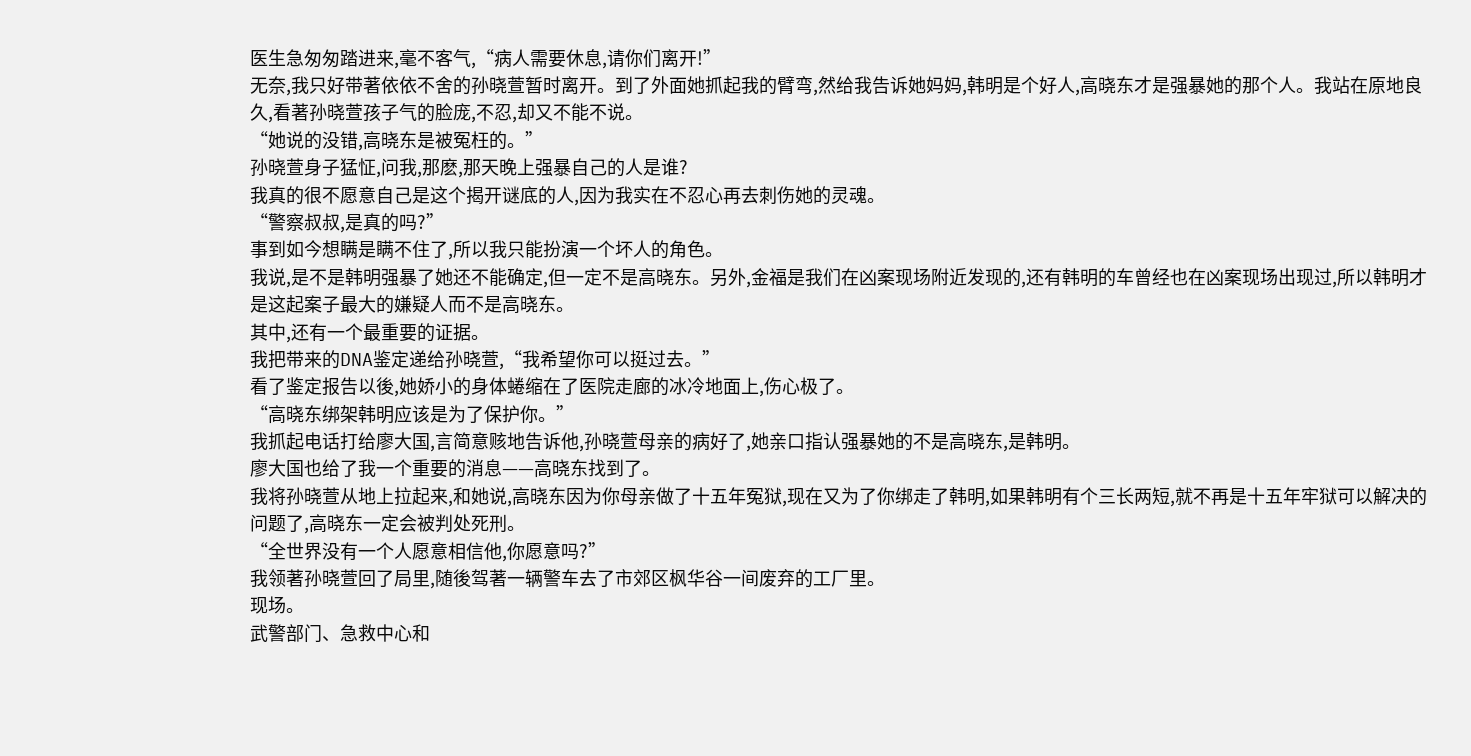医生急匆匆踏进来,毫不客气,“病人需要休息,请你们离开!”
无奈,我只好带著依依不舍的孙晓萱暂时离开。到了外面她抓起我的臂弯,然给我告诉她妈妈,韩明是个好人,高晓东才是强暴她的那个人。我站在原地良久,看著孙晓萱孩子气的脸庞,不忍,却又不能不说。
“她说的没错,高晓东是被冤枉的。”
孙晓萱身子猛怔,问我,那麽,那天晚上强暴自己的人是谁?
我真的很不愿意自己是这个揭开谜底的人,因为我实在不忍心再去刺伤她的灵魂。
“警察叔叔,是真的吗?”
事到如今想瞒是瞒不住了,所以我只能扮演一个坏人的角色。
我说,是不是韩明强暴了她还不能确定,但一定不是高晓东。另外,金福是我们在凶案现场附近发现的,还有韩明的车曾经也在凶案现场出现过,所以韩明才是这起案子最大的嫌疑人而不是高晓东。
其中,还有一个最重要的证据。
我把带来的DNA鉴定递给孙晓萱,“我希望你可以挺过去。”
看了鉴定报告以後,她娇小的身体蜷缩在了医院走廊的冰冷地面上,伤心极了。
“高晓东绑架韩明应该是为了保护你。”
我抓起电话打给廖大国,言简意赅地告诉他,孙晓萱母亲的病好了,她亲口指认强暴她的不是高晓东,是韩明。
廖大国也给了我一个重要的消息——高晓东找到了。
我将孙晓萱从地上拉起来,和她说,高晓东因为你母亲做了十五年冤狱,现在又为了你绑走了韩明,如果韩明有个三长两短,就不再是十五年牢狱可以解决的问题了,高晓东一定会被判处死刑。
“全世界没有一个人愿意相信他,你愿意吗?”
我领著孙晓萱回了局里,随後驾著一辆警车去了市郊区枫华谷一间废弃的工厂里。
现场。
武警部门、急救中心和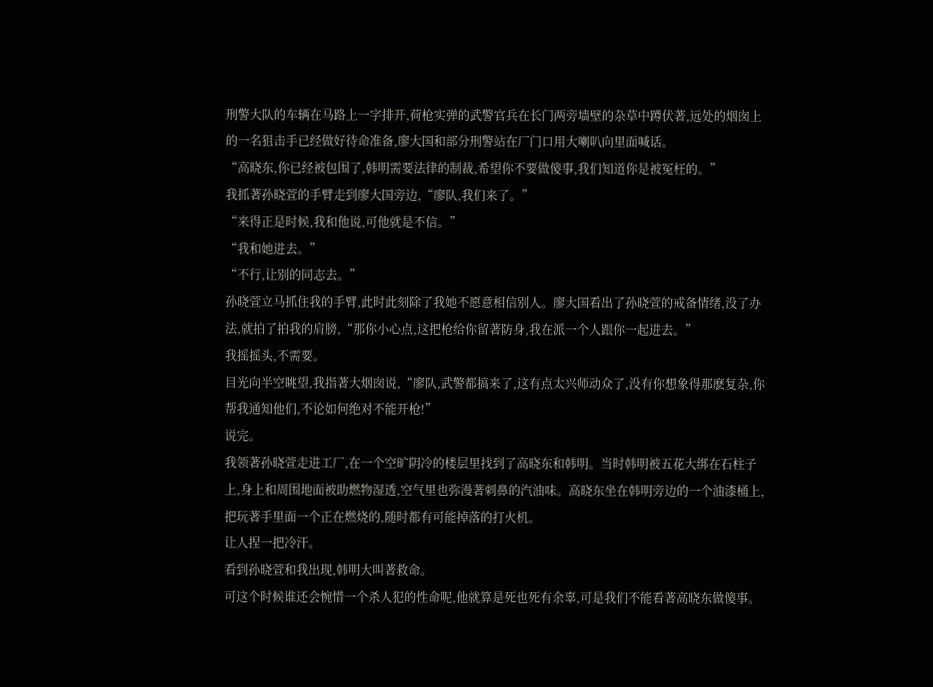刑警大队的车辆在马路上一字排开,荷枪实弹的武警官兵在长门两旁墙壁的杂草中蹲伏著,远处的烟囱上的一名狙击手已经做好待命准备,廖大国和部分刑警站在厂门口用大喇叭向里面喊话。
“高晓东,你已经被包围了,韩明需要法律的制裁,希望你不要做傻事,我们知道你是被冤枉的。”
我抓著孙晓萱的手臂走到廖大国旁边,“廖队,我们来了。”
“来得正是时候,我和他说,可他就是不信。”
“我和她进去。”
“不行,让别的同志去。”
孙晓萱立马抓住我的手臂,此时此刻除了我她不愿意相信别人。廖大国看出了孙晓萱的戒备情绪,没了办法,就拍了拍我的肩膀,“那你小心点,这把枪给你留著防身,我在派一个人跟你一起进去。”
我摇摇头,不需要。
目光向半空眺望,我指著大烟囱说,“廖队,武警都搞来了,这有点太兴师动众了,没有你想象得那麽复杂,你帮我通知他们,不论如何绝对不能开枪!”
说完。
我领著孙晓萱走进工厂,在一个空旷阴冷的楼层里找到了高晓东和韩明。当时韩明被五花大绑在石柱子上,身上和周围地面被助燃物湿透,空气里也弥漫著刺鼻的汽油味。高晓东坐在韩明旁边的一个油漆桶上,把玩著手里面一个正在燃烧的,随时都有可能掉落的打火机。
让人捏一把冷汗。
看到孙晓萱和我出现,韩明大叫著救命。
可这个时候谁还会惋惜一个杀人犯的性命呢,他就算是死也死有余辜,可是我们不能看著高晓东做傻事。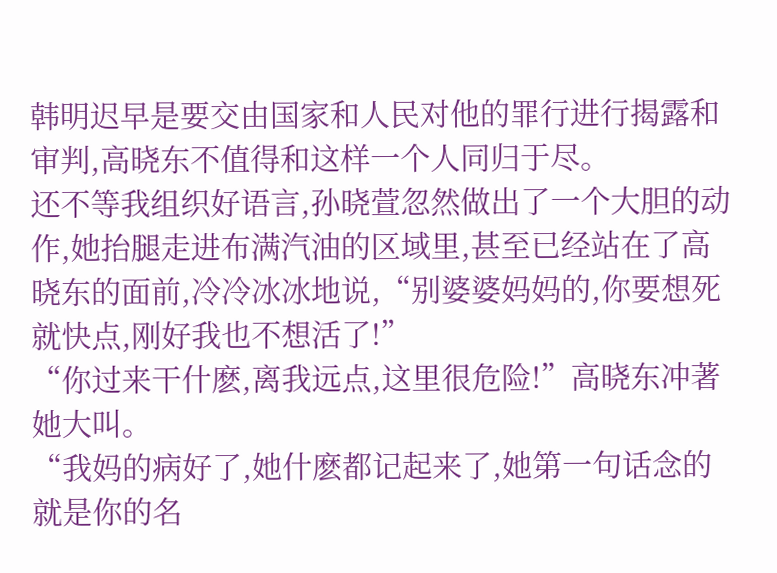韩明迟早是要交由国家和人民对他的罪行进行揭露和审判,高晓东不值得和这样一个人同归于尽。
还不等我组织好语言,孙晓萱忽然做出了一个大胆的动作,她抬腿走进布满汽油的区域里,甚至已经站在了高晓东的面前,冷冷冰冰地说,“别婆婆妈妈的,你要想死就快点,刚好我也不想活了!”
“你过来干什麽,离我远点,这里很危险!”高晓东冲著她大叫。
“我妈的病好了,她什麽都记起来了,她第一句话念的就是你的名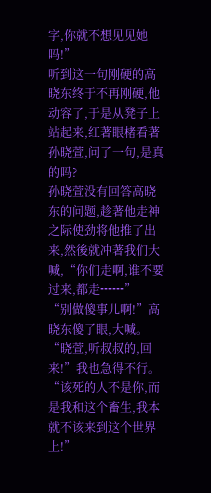字,你就不想见见她吗!”
听到这一句刚硬的高晓东终于不再刚硬,他动容了,于是从凳子上站起来,红著眼楮看著孙晓萱,问了一句,是真的吗?
孙晓萱没有回答高晓东的问题,趁著他走神之际使劲将他推了出来,然後就冲著我们大喊,“你们走啊,谁不要过来,都走┅┅”
“别做傻事儿啊!”高晓东傻了眼,大喊。
“晓萱,听叔叔的,回来!”我也急得不行。
“该死的人不是你,而是我和这个畜生,我本就不该来到这个世界上!”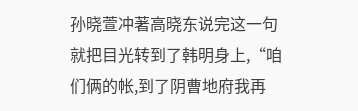孙晓萱冲著高晓东说完这一句就把目光转到了韩明身上,“咱们俩的帐,到了阴曹地府我再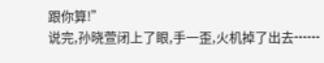跟你算!”
说完,孙晓萱闭上了眼,手一歪,火机掉了出去┅┅